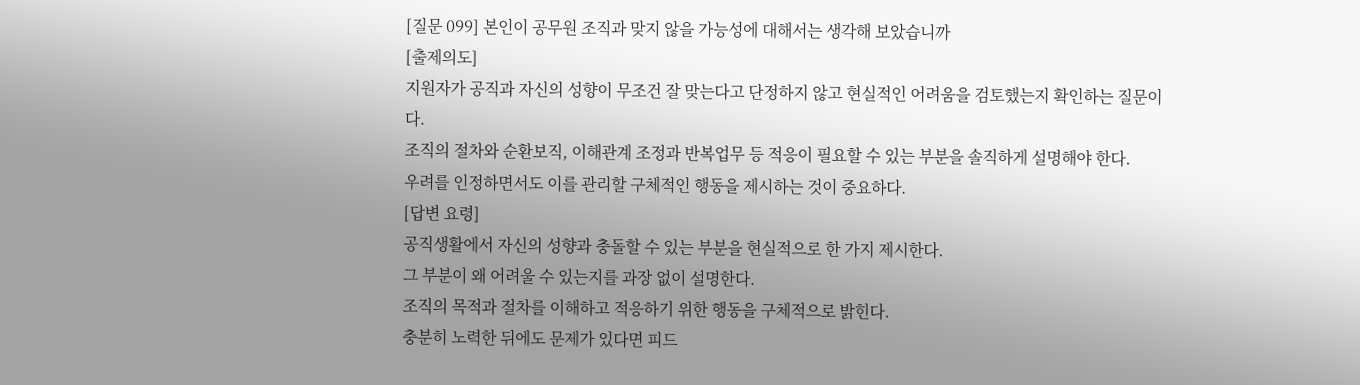[질문 099] 본인이 공무원 조직과 맞지 않을 가능성에 대해서는 생각해 보았습니까
[출제의도]
지원자가 공직과 자신의 성향이 무조건 잘 맞는다고 단정하지 않고 현실적인 어려움을 검토했는지 확인하는 질문이다.
조직의 절차와 순환보직, 이해관계 조정과 반복업무 등 적응이 필요할 수 있는 부분을 솔직하게 설명해야 한다.
우려를 인정하면서도 이를 관리할 구체적인 행동을 제시하는 것이 중요하다.
[답변 요령]
공직생활에서 자신의 성향과 충돌할 수 있는 부분을 현실적으로 한 가지 제시한다.
그 부분이 왜 어려울 수 있는지를 과장 없이 설명한다.
조직의 목적과 절차를 이해하고 적응하기 위한 행동을 구체적으로 밝힌다.
충분히 노력한 뒤에도 문제가 있다면 피드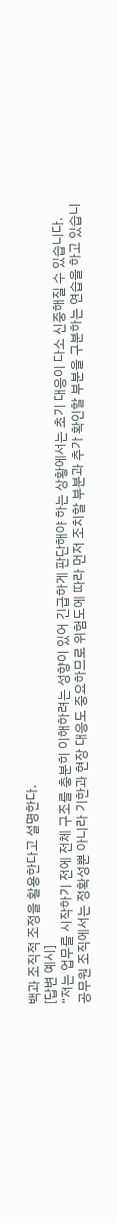백과 조직적 조정을 활용한다고 설명한다.
[답변 예시]
“저는 업무를 시작하기 전에 전체 구조를 충분히 이해하려는 성향이 있어 긴급하게 판단해야 하는 상황에서는 초기 대응이 다소 신중해질 수 있습니다.
공무원 조직에서는 정확성뿐 아니라 기한과 현장 대응도 중요하므로 위험도에 따라 먼저 조치할 부분과 추가 확인할 부분을 구분하는 연습을 하고 있습니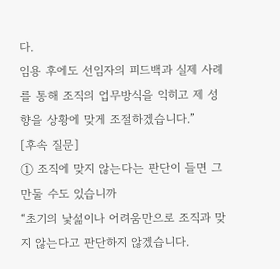다.
임용 후에도 선임자의 피드백과 실제 사례를 통해 조직의 업무방식을 익히고 제 성향을 상황에 맞게 조절하겠습니다.”
[후속 질문]
① 조직에 맞지 않는다는 판단이 들면 그만둘 수도 있습니까
“초기의 낯섦이나 어려움만으로 조직과 맞지 않는다고 판단하지 않겠습니다.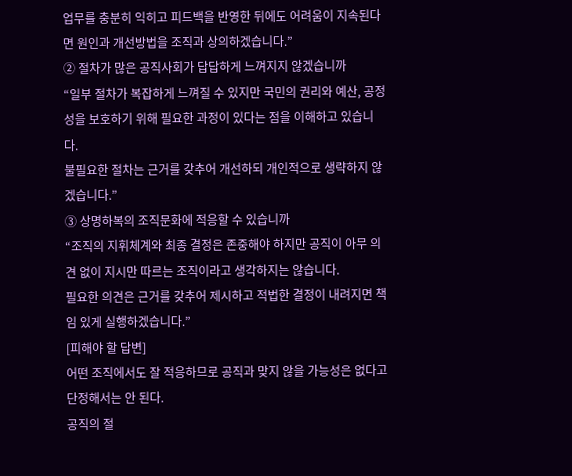업무를 충분히 익히고 피드백을 반영한 뒤에도 어려움이 지속된다면 원인과 개선방법을 조직과 상의하겠습니다.”
② 절차가 많은 공직사회가 답답하게 느껴지지 않겠습니까
“일부 절차가 복잡하게 느껴질 수 있지만 국민의 권리와 예산, 공정성을 보호하기 위해 필요한 과정이 있다는 점을 이해하고 있습니다.
불필요한 절차는 근거를 갖추어 개선하되 개인적으로 생략하지 않겠습니다.”
③ 상명하복의 조직문화에 적응할 수 있습니까
“조직의 지휘체계와 최종 결정은 존중해야 하지만 공직이 아무 의견 없이 지시만 따르는 조직이라고 생각하지는 않습니다.
필요한 의견은 근거를 갖추어 제시하고 적법한 결정이 내려지면 책임 있게 실행하겠습니다.”
[피해야 할 답변]
어떤 조직에서도 잘 적응하므로 공직과 맞지 않을 가능성은 없다고 단정해서는 안 된다.
공직의 절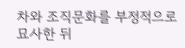차와 조직문화를 부정적으로 묘사한 뒤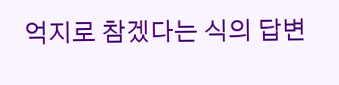억지로 참겠다는 식의 답변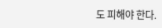도 피해야 한다.